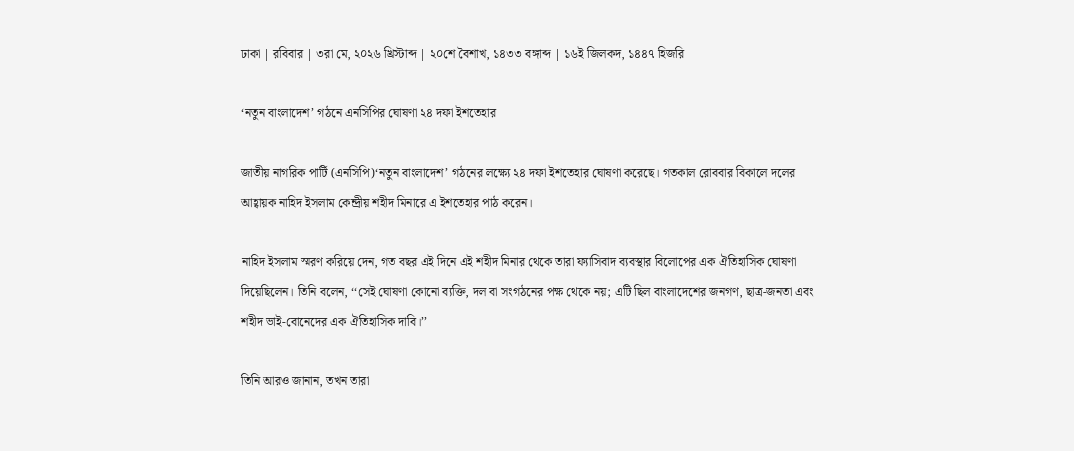ঢাকা | রবিবার | ৩রা মে, ২০২৬ খ্রিস্টাব্দ | ২০শে বৈশাখ, ১৪৩৩ বঙ্গাব্দ | ১৬ই জিলকদ, ১৪৪৭ হিজরি

‘নতুন বাংলাদেশ’ গঠনে এনসিপির ঘোষণা ২৪ দফা ইশতেহার

জাতীয় নাগরিক পার্টি (এনসিপি)‘নতুন বাংলাদেশ’ গঠনের লক্ষ্যে ২৪ দফা ইশতেহার ঘোষণা করেছে। গতকাল রোববার বিকালে দলের আহ্বায়ক নাহিদ ইসলাম কেন্দ্রীয় শহীদ মিনারে এ ইশতেহার পাঠ করেন।

নাহিদ ইসলাম স্মরণ করিয়ে দেন, গত বছর এই দিনে এই শহীদ মিনার থেকে তারা ফ্যাসিবাদ ব্যবস্থার বিলোপের এক ঐতিহাসিক ঘোষণা দিয়েছিলেন। তিনি বলেন, ‘‘সেই ঘোষণা কোনো ব্যক্তি, দল বা সংগঠনের পক্ষ থেকে নয়; এটি ছিল বাংলাদেশের জনগণ, ছাত্র-জনতা এবং শহীদ ভাই-বোনেদের এক ঐতিহাসিক দাবি।’’

তিনি আরও জানান, তখন তারা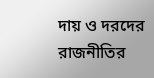দায় ও দরদের রাজনীতির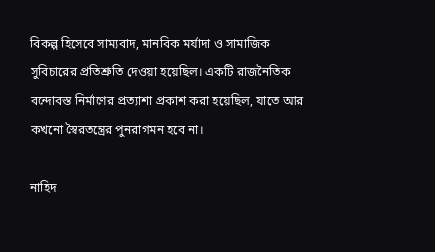বিকল্প হিসেবে সাম্যবাদ, মানবিক মর্যাদা ও সামাজিক সুবিচারের প্রতিশ্রুতি দেওয়া হয়েছিল। একটি রাজনৈতিক বন্দোবস্ত নির্মাণের প্রত্যাশা প্রকাশ করা হয়েছিল, যাতে আর কখনো স্বৈরতন্ত্রের পুনরাগমন হবে না।

নাহিদ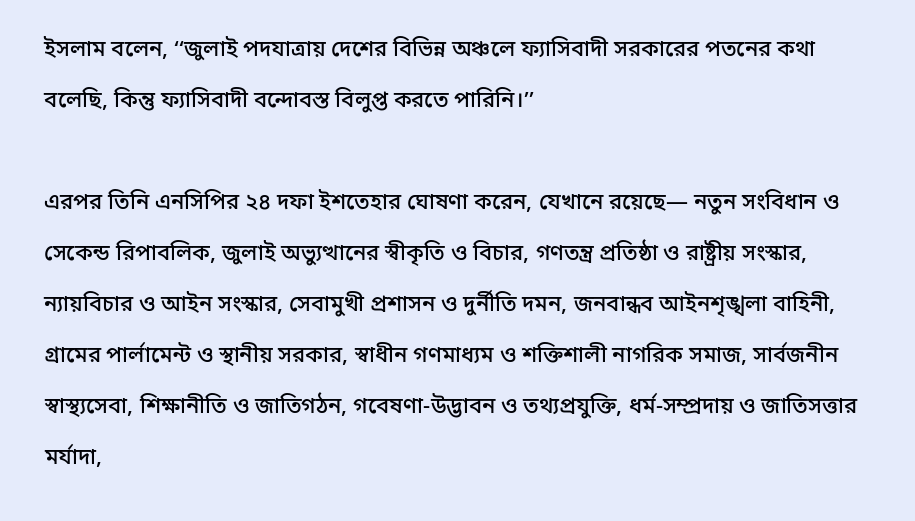ইসলাম বলেন, ‘‘জুলাই পদযাত্রায় দেশের বিভিন্ন অঞ্চলে ফ্যাসিবাদী সরকারের পতনের কথা বলেছি, কিন্তু ফ্যাসিবাদী বন্দোবস্ত বিলুপ্ত করতে পারিনি।’’

এরপর তিনি এনসিপির ২৪ দফা ইশতেহার ঘোষণা করেন, যেখানে রয়েছে— নতুন সংবিধান ও সেকেন্ড রিপাবলিক, জুলাই অভ্যুত্থানের স্বীকৃতি ও বিচার, গণতন্ত্র প্রতিষ্ঠা ও রাষ্ট্রীয় সংস্কার, ন্যায়বিচার ও আইন সংস্কার, সেবামুখী প্রশাসন ও দুর্নীতি দমন, জনবান্ধব আইনশৃঙ্খলা বাহিনী, গ্রামের পার্লামেন্ট ও স্থানীয় সরকার, স্বাধীন গণমাধ্যম ও শক্তিশালী নাগরিক সমাজ, সার্বজনীন স্বাস্থ্যসেবা, শিক্ষানীতি ও জাতিগঠন, গবেষণা-উদ্ভাবন ও তথ্যপ্রযুক্তি, ধর্ম-সম্প্রদায় ও জাতিসত্তার মর্যাদা,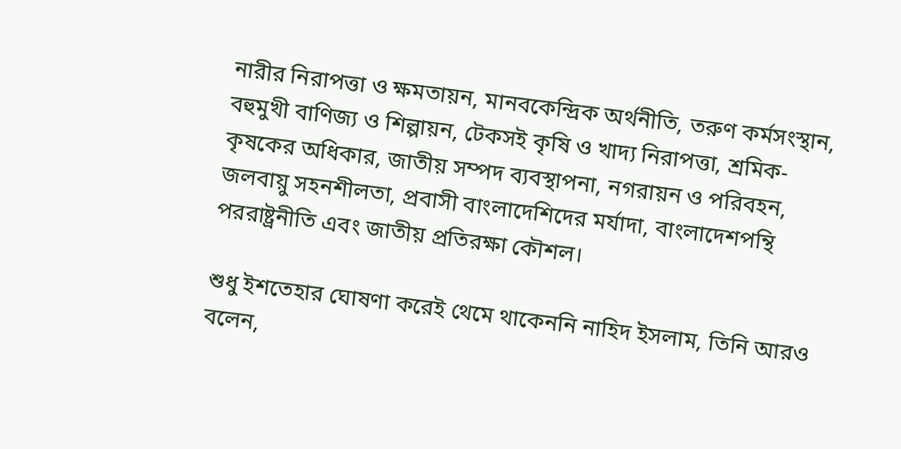নারীর নিরাপত্তা ও ক্ষমতায়ন, মানবকেন্দ্রিক অর্থনীতি, তরুণ কর্মসংস্থান, বহুমুখী বাণিজ্য ও শিল্পায়ন, টেকসই কৃষি ও খাদ্য নিরাপত্তা, শ্রমিক-কৃষকের অধিকার, জাতীয় সম্পদ ব্যবস্থাপনা, নগরায়ন ও পরিবহন, জলবায়ু সহনশীলতা, প্রবাসী বাংলাদেশিদের মর্যাদা, বাংলাদেশপন্থি পররাষ্ট্রনীতি এবং জাতীয় প্রতিরক্ষা কৌশল।

শুধু ইশতেহার ঘোষণা করেই থেমে থাকেননি নাহিদ ইসলাম, তিনি আরও বলেন,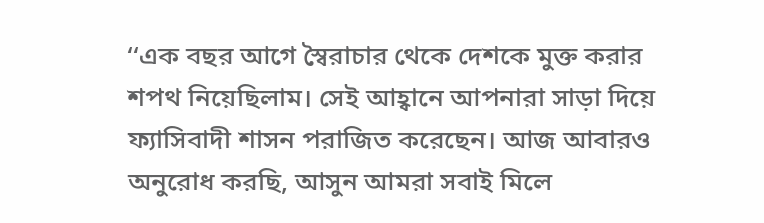‘‘এক বছর আগে স্বৈরাচার থেকে দেশকে মুক্ত করার শপথ নিয়েছিলাম। সেই আহ্বানে আপনারা সাড়া দিয়ে ফ্যাসিবাদী শাসন পরাজিত করেছেন। আজ আবারও অনুরোধ করছি, আসুন আমরা সবাই মিলে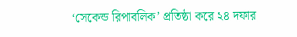‘সেকেন্ড রিপাবলিক’ প্রতিষ্ঠা করে ২৪ দফার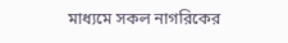মাধ্যমে সকল নাগরিকের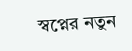স্বপ্নের নতুন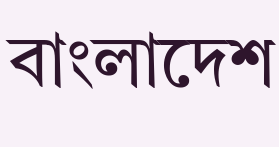বাংলাদেশ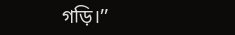গড়ি।’’